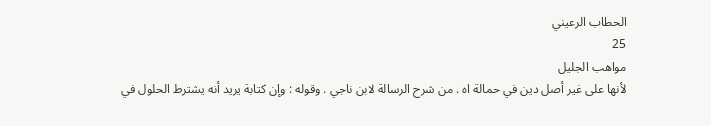الحطاب الرعيني
25
مواهب الجليل
لأنها على غير أصل دين في حمالة اه . من شرح الرسالة لابن ناجي . وقوله : وإن كتابة يريد أنه يشترط الحلول في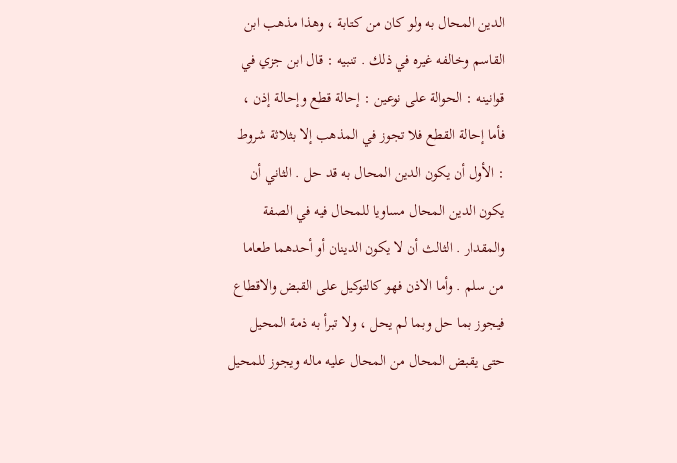الدين المحال به ولو كان من كتابة ، وهذا مذهب ابن القاسم وخالفه غيره في ذلك . تنبيه : قال ابن جزي في قوانينه : الحوالة على نوعين : إحالة قطع وإحالة إذن ، فأما إحالة القطع فلا تجوز في المذهب إلا بثلاثة شروط : الأول أن يكون الدين المحال به قد حل . الثاني أن يكون الدين المحال مساويا للمحال فيه في الصفة والمقدار . الثالث أن لا يكون الدينان أو أحدهما طعاما من سلم . وأما الاذن فهو كالتوكيل على القبض والاقطاع فيجوز بما حل وبما لم يحل ، ولا تبرأ به ذمة المحيل حتى يقبض المحال من المحال عليه ماله ويجوز للمحيل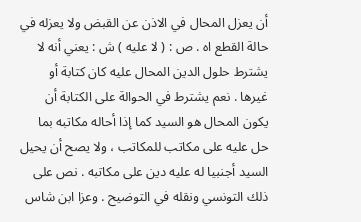أن يعزل المحال في الاذن عن القبض ولا يعزله في حالة القطع اه . ص : ( لا عليه ) ش : يعني أنه لا يشترط حلول الدين المحال عليه كان كتابة أو غيرها . نعم يشترط في الحوالة على الكتابة أن يكون المحال هو السيد كما إذا أحاله مكاتبه بما حل عليه على مكاتب للمكاتب ، ولا يصح أن يحيل السيد أجنبيا له عليه دين على مكاتبه . نص على ذلك التونسي ونقله في التوضيح . وعزا ابن شاس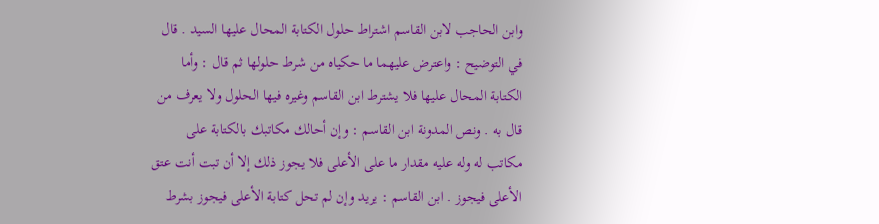وابن الحاجب لابن القاسم اشتراط حلول الكتابة المحال عليها السيد . قال في التوضيح : واعترض عليهما ما حكياه من شرط حلولها ثم قال : وأما الكتابة المحال عليها فلا يشترط ابن القاسم وغيره فيها الحلول ولا يعرف من قال به . ونص المدونة ابن القاسم : وإن أحالك مكاتبك بالكتابة على مكاتب له وله عليه مقدار ما على الأعلى فلا يجوز ذلك إلا أن تبت أنت عتق الأعلى فيجوز . ابن القاسم : يريد وإن لم تحل كتابة الأعلى فيجوز بشرط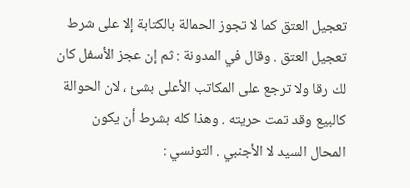تعجيل العتق كما لا تجوز الحمالة بالكتابة إلا على شرط تعجيل العتق . وقال في المدونة : ثم إن عجز الأسفل كان لك رقا ولا ترجع على المكاتب الأعلى بشئ ، لان الحوالة كالبيع وقد تمت حريته . وهذا كله بشرط أن يكون المحال السيد لا الأجنبي . التونسي :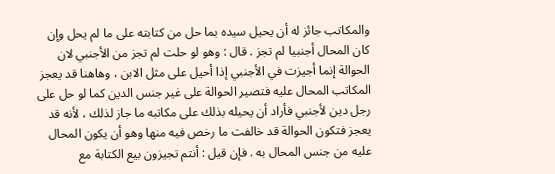والمكاتب جائز له أن يحيل سيده بما حل من كتابته على ما لم يحل وإن كان المحال أجنبيا لم تجز . قال : وهو لو حلت لم تجز من الأجنبي لان الحوالة إنما أجيزت في الأجنبي إذا أحيل على مثل الابن ، وهاهنا قد يعجز المكاتب المحال عليه فتصير الحوالة على غير جنس الدين كما لو حل على رجل دين لأجنبي فأراد أن يحيله بذلك على مكاتبه ما جاز لذلك ، لأنه قد يعجز فتكون الحوالة قد خالفت ما رخص فيه منها وهو أن يكون المحال عليه من جنس المحال به . فإن قيل : أنتم تجيزون بيع الكتابة مع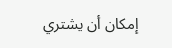إمكان أن يشتري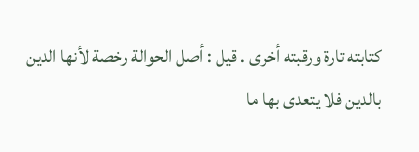كتابته تارة ورقبته أخرى . قيل : أصل الحوالة رخصة لأنها الدين بالدين فلا يتعدى بها ما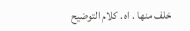خلف منها . اه . كلام التوضيح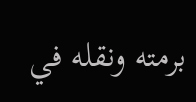برمته ونقله في